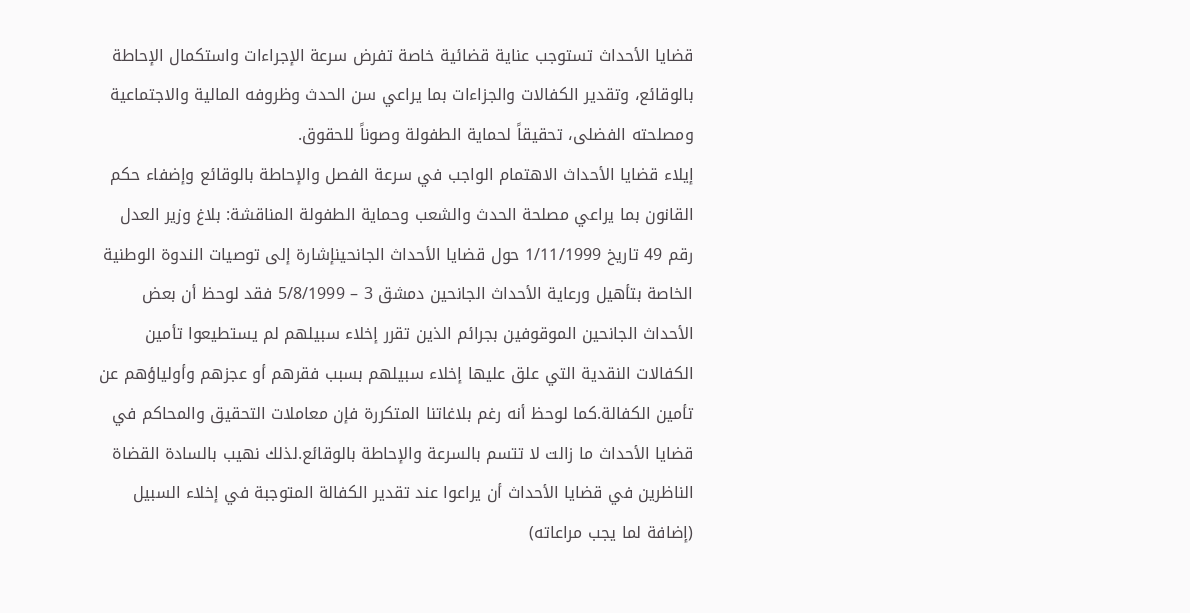قضايا الأحداث تستوجب عناية قضائية خاصة تفرض سرعة الإجراءات واستكمال الإحاطة بالوقائع، وتقدير الكفالات والجزاءات بما يراعي سن الحدث وظروفه المالية والاجتماعية ومصلحته الفضلى، تحقيقاً لحماية الطفولة وصوناً للحقوق.
إيلاء قضايا الأحداث الاهتمام الواجب في سرعة الفصل والإحاطة بالوقائع وإضفاء حكم القانون بما يراعي مصلحة الحدث والشعب وحماية الطفولة المناقشة: بلاغ وزير العدل رقم 49 تاريخ 1/11/1999 حول قضايا الأحداث الجانحينإشارة إلى توصيات الندوة الوطنية الخاصة بتأهيل ورعاية الأحداث الجانحين دمشق 3 – 5/8/1999 فقد لوحظ أن بعض الأحداث الجانحين الموقوفين بجرائم الذين تقرر إخلاء سبيلهم لم يستطيعوا تأمين الكفالات النقدية التي علق عليها إخلاء سبيلهم بسبب فقرهم أو عجزهم وأولياؤهم عن تأمين الكفالة.كما لوحظ أنه رغم بلاغاتنا المتكررة فإن معاملات التحقيق والمحاكم في قضايا الأحداث ما زالت لا تتسم بالسرعة والإحاطة بالوقائع.لذلك نهيب بالسادة القضاة الناظرين في قضايا الأحداث أن يراعوا عند تقدير الكفالة المتوجبة في إخلاء السبيل (إضافة لما يجب مراعاته)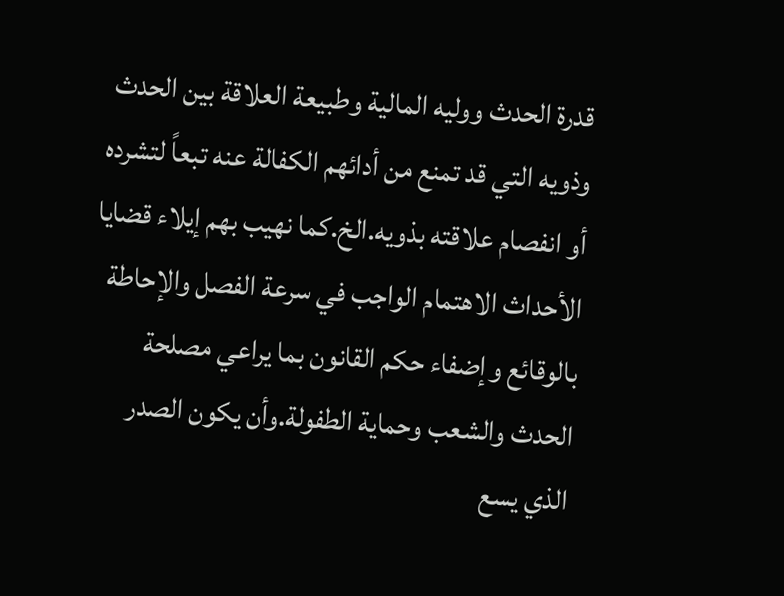قدرة الحدث ووليه المالية وطبيعة العلاقة بين الحدث وذويه التي قد تمنع من أدائهم الكفالة عنه تبعاً لتشرده أو انفصام علاقته بذويه.الخ.كما نهيب بهم إيلاء قضايا الأحداث الاهتمام الواجب في سرعة الفصل والإحاطة بالوقائع وإضفاء حكم القانون بما يراعي مصلحة الحدث والشعب وحماية الطفولة.وأن يكون الصدر الذي يسع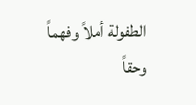الطفولة أملاً وفهماً وحقاً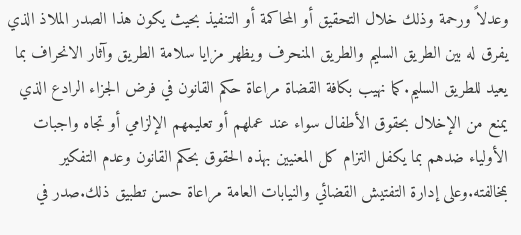وعدلاً ورحمة وذلك خلال التحقيق أو المحاكمة أو التنفيذ بحيث يكون هذا الصدر الملاذ الذي يفرق له بين الطريق السليم والطريق المنحرف ويظهر مزايا سلامة الطريق وآثار الانحراف بما يعيد للطريق السليم.كما نهيب بكافة القضاة مراعاة حكم القانون في فرض الجزاء الرادع الذي يمنع من الإخلال بحقوق الأطفال سواء عند عملهم أو تعليمهم الإلزامي أو تجاه واجبات الأولياء ضدهم بما يكفل التزام كل المعنيين بهذه الحقوق بحكم القانون وعدم التفكير بمخالفته.وعلى إدارة التفتيش القضائي والنيابات العامة مراعاة حسن تطبيق ذلك.صدر في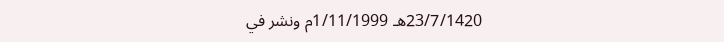23/7/1420هـ 1/11/1999م ونشر في